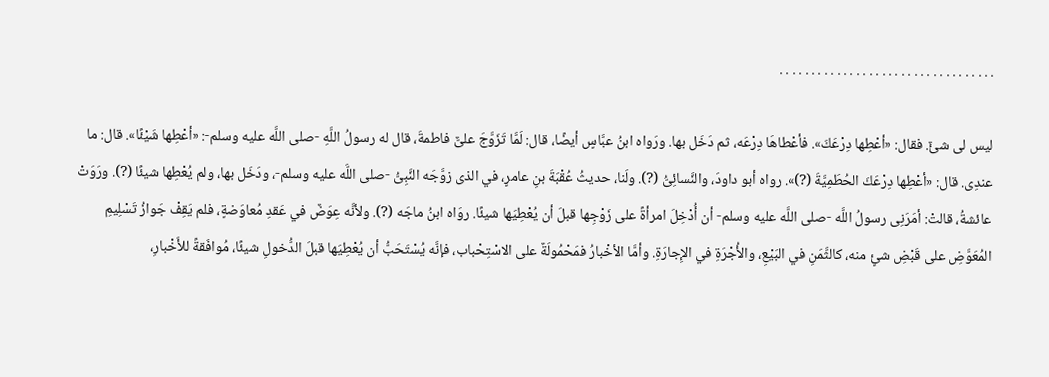. . . . . . . . . . . . . . . . . . . . . . . . . . . . . . . . . .

ليس لى شئٌ. فقال: «أعْطِها دِرْعَكَ». فأعْطاهَا دِرْعَه، ثم دَخَل بها. ورَواه ابنُ عبَّاسٍ أيضًا، قال: لَمَّا تَزَوَّجَ علىٌّ فاطمةَ، قال له رسولُ اللَّهِ -صلى اللَّه عليه وسلم-: «أعْطِها شَيْئًا». قال: ما عندِى. قال: «أعْطِها دِرْعَكَ الحُطَمِيَّةَ (?)». رواه أبو داودَ، والنَّسائِىُّ (?). ولَنا، حديثُ عُقْبَةَ بنِ عامرٍ، في الذى زوَّجَه النَّبِىُّ -صلى اللَّه عليه وسلم-، ودَخَل بها، ولم يُعْطِها شيئًا (?). ورَوَتْ عائشةُ، قالتْ: أمَرَنِى رسولُ اللَّه -صلى اللَّه عليه وسلم- أن أُدْخِلَ امرأةً على زَوْجِها قبلَ أن يُعْطِيَها شيئًا. روَاه ابنُ ماجَه (?). ولأنَّه عِوَضٌ في عَقدِ مُعاوَضةٍ، فلم يَقِفْ جَوازُ تَسْلِيمِ المُعَوَّضِ على قَبْضِ شئٍ منه، كالثَّمَنِ في البَيْعِ، والأُجْرَةِ في الإِجارَةِ. وأمَّا الأخْبارُ فمَحْمُولَةٌ على الاسْتِحْباب، فإنَّه يُسْتَحَبُّ أن يُعْطِيَها قبلَ الدُّخولِ شيئًا، مُوافَقةً للأَخْبارِ،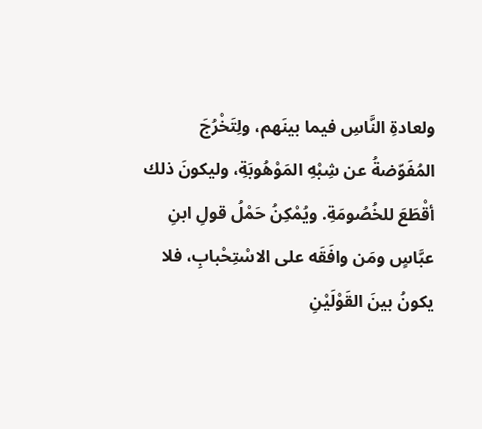ولعادةِ النَّاسِ فيما بينَهم، ولِتَخْرُجَ المُفَوّضةُ عن شِبْهِ المَوْهُوبَةِ، وليكونَ ذلك أقْطَعَ للخُصُومَةِ. ويُمْكِنُ حَمْلُ قولِ ابنِ عبَّاسٍ ومَن وافَقَه على الاسْتِحْبابِ، فلا يكونُ بينَ القَوْلَيْنِ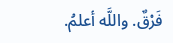فَرْقٌ. واللَّه أعلمُ.